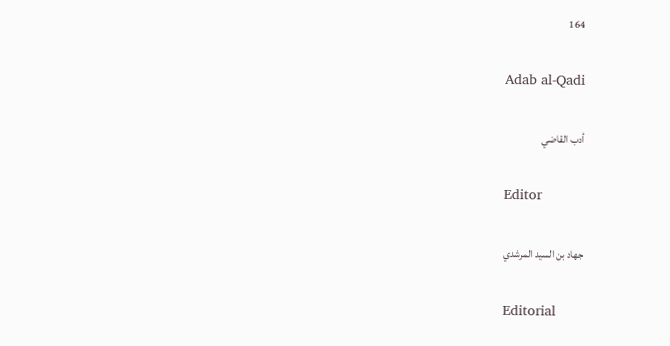164

Adab al-Qadi

أدب القاضي

Editor

جهاد بن السيد المرشدي

Editorial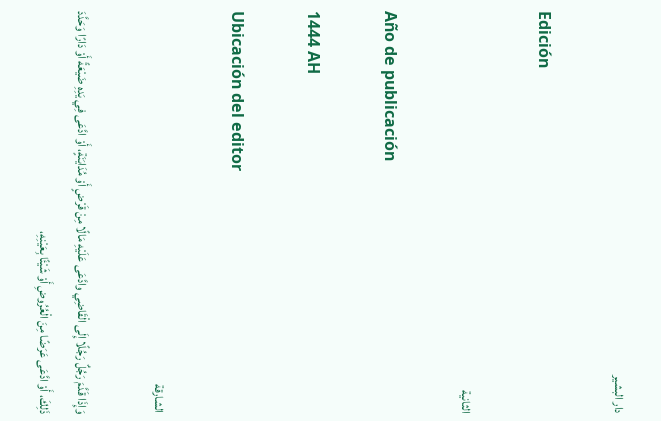دار البشير

Edición

الثانية

Año de publicación

1444 AH

Ubicación del editor

الشارقة

وَإِذَا قَدَّمَ رَجُلٌ رَجُلًا إِلَى الْقَاضِي وادَّعَى عَلَيْهِ مَالًا مِنْ قَرْضٍ أَوْ مُدَايَنَةٍ، أَوْ ادَّعَى فِي يَدِهِ ضَيْعَةً أَوْ دَارًا وَحَدَّدَ ذَلِكَ، أَوْ ادَّعَى عَرَضًا مِنَ الْعُرُوضِ أَوْ شَيْئًا بِعَيْنِهِ،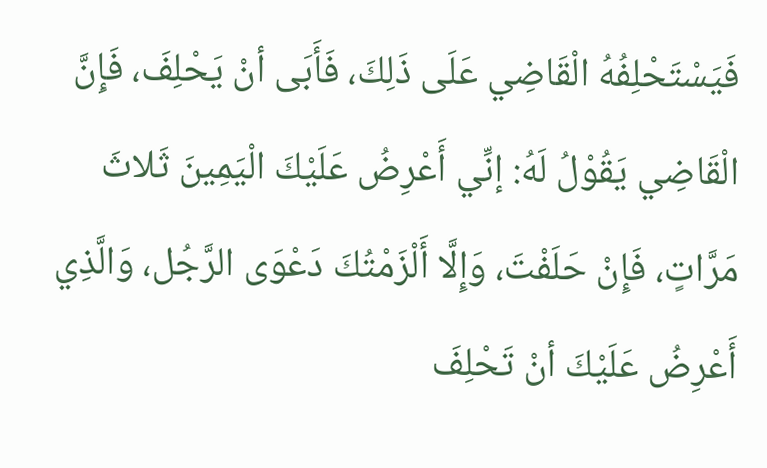فَيَسْتَحْلِفُهُ الْقَاضِي عَلَى ذَلِكَ، فَأَبَى أنْ يَحْلِفَ، فَإِنَّ الْقَاضِي يَقُوْلُ لَهُ: إنِّي أَعْرِضُ عَلَيْكَ الْيَمِينَ ثَلاثَ مَرَّاتٍ، فَإِنْ حَلَفْتَ، وَإِلَّا أَلْزَمْتُكَ دَعْوَى الرَّجُل، وَالَّذِي أَعْرِضُ عَلَيْكَ أنْ تَحْلِفَ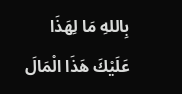بِاللهِ مَا لِهَذَا عَلَيْكَ هَذَا الْمَالَ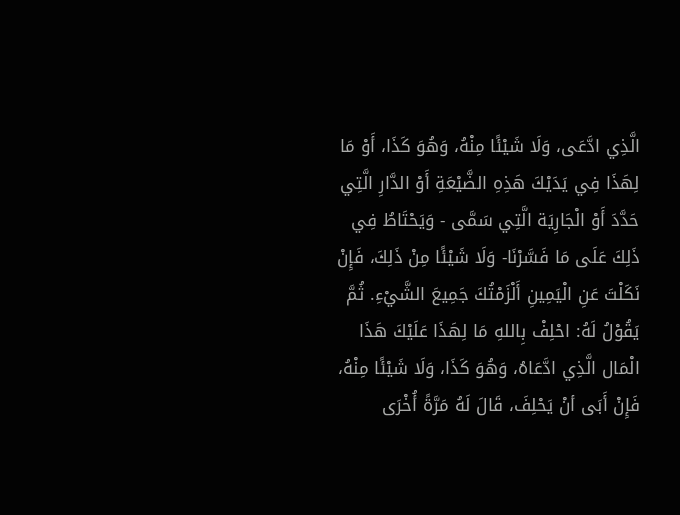الَّذِي ادَّعَى، وَلَا شَيْئًا مِنْهُ، وَهُوَ كَذَا، أَوْ مَا لِهَذَا فِي يَدَيْكَ هَذِهِ الضَّيْعَةِ أَوْ الدَّارِ الَّتِي حَدَّدَ أَوْ الْجَارِيَة الَّتِي سَمَّى - وَيَحْتَاطُ فِي ذَلِكَ عَلَى مَا فَسَّرْنَا- وَلَا شَيْئًا مِنْ ذَلِكَ، فَإِنْ نَكَلْتَ عَنِ الْيَمِينِ أَلْزَمْتُكَ جَمِيعَ الشَّيْءِ. ثُمَّ يَقُوْلُ لَهُ: احْلِفْ بِاللهِ مَا لِهَذَا عَلَيْكَ هَذَا الْمَال الَّذِي ادَّعَاهُ، وَهُوَ كَذَا، وَلَا شَيْئًا مِنْهُ، فَإِنْ أَبَى أنْ يَحْلِفَ، قَالَ لَهُ مَرَّةً أُخْرَى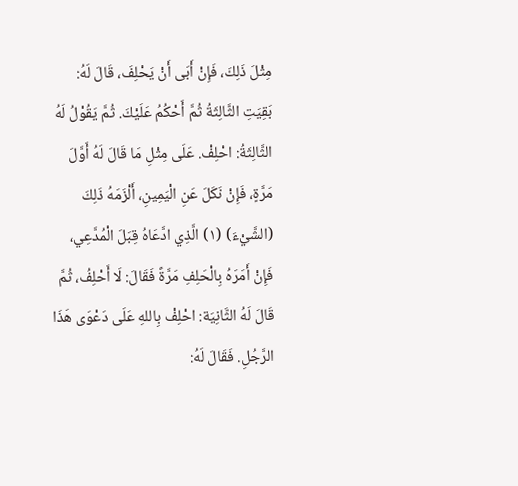مِثْلَ ذَلِكَ، فَإِنْ أَبَى أَنْ يَحْلِفَ، قَالَ لَهُ: بَقِيَتِ الثَّالِثَةُ ثُمَّ أَحْكُمُ عَلَيْكَ. ثُمَّ يَقُوْلُ لَهُ الثَّالِثَةُ: احْلِفْ. عَلَى مِثْلِ مَا قَالَ لَهُ أَوَّلَ مَرَّةٍ، فَإِنْ نَكَلَ عَنِ الْيَمِينِ، أَلْزَمَهُ ذَلِكَ (الشَّيْءَ) (١) الَّذِي ادَّعَاهُ قِبَلَ الْمُدَّعِي، فَإِنْ أَمَرَهُ بِالْحَلِفِ مَرَّةً فَقَالَ: لَا أَحْلِفُ، ثُمَّ قَالَ لَهُ الثَّانِيَة: احْلِفْ بِاللهِ عَلَى دَعْوَى هَذَا الرَّجُلِ. فَقَالَ لَهُ: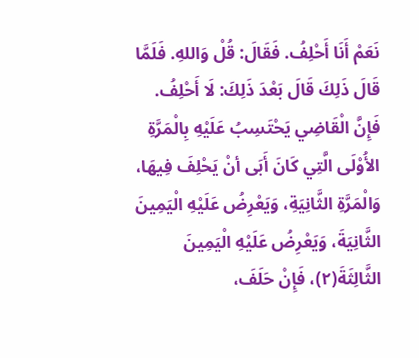نَعَمْ أَنَا أَحْلِفُ. فَقَالَ: قُلْ وَاللهِ. فَلَمَّا قَالَ ذَلِكَ قَالَ بَعْدَ ذَلِكَ: لَا أَحْلِفُ. فَإِنَّ الْقَاضِي يَحْتَسِبُ عَلَيْهِ بِالْمَرَّةِ الأُوْلَى الَّتِي كَانَ أَبَى أنْ يَحْلِفَ فِيهَا، وَالْمَرَّةِ الثَّانِيَةِ، وَيَعْرِضُ عَلَيْهِ الْيَمِينَ الثَّانِيَةَ، وَيَعْرِضُ عَلَيْهِ الْيَمِينَ الثَّالِثَةَ(٢)، فَإِنْ حَلَفَ،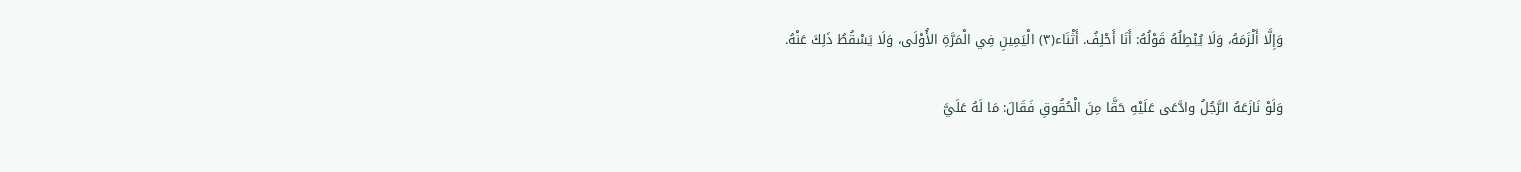وَإِلَّا أَلْزَمَهُ، وَلَا يُبْطِلُهُ قَوْلُهُ: أَنَا أَحْلِفُ. أَثْنَاء(٣) الْيَمِينِ فِي الْمَرَّةِ الأُوْلَى، وَلَا يَسْقُطُ ذَلِكَ عَنْهُ.

وَلَوْ نَازَعَهُ الرَّجُلُ وادَّعَى عَلَيْهِ حَقَّا مِنَ الْحُقُوقِ فَقَالَ: مَا لَهُ عَلَيَّ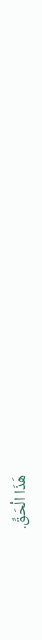هَذَا الْحَقِّ.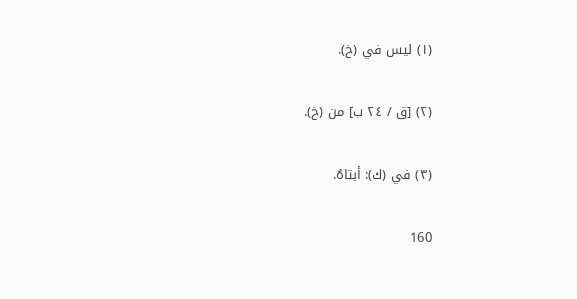(١) ليس في (خ).

(٢) [ق / ٢٤ ب] من (خ).

(٣) في (ك): أبتاهُ.

160